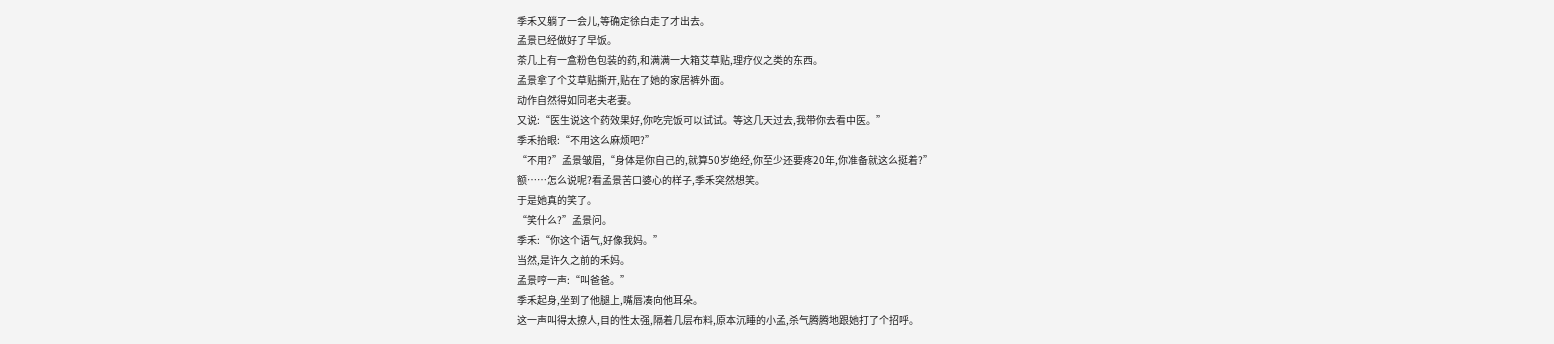季禾又躺了一会儿,等确定徐白走了才出去。
孟景已经做好了早饭。
茶几上有一盒粉色包装的药,和满满一大箱艾草贴,理疗仪之类的东西。
孟景拿了个艾草贴撕开,贴在了她的家居裤外面。
动作自然得如同老夫老妻。
又说:“医生说这个药效果好,你吃完饭可以试试。等这几天过去,我带你去看中医。”
季禾抬眼:“不用这么麻烦吧?”
“不用?”孟景皱眉,“身体是你自己的,就算50岁绝经,你至少还要疼20年,你准备就这么挺着?”
额……怎么说呢?看孟景苦口婆心的样子,季禾突然想笑。
于是她真的笑了。
“笑什么?”孟景问。
季禾:“你这个语气,好像我妈。”
当然,是许久之前的禾妈。
孟景哼一声:“叫爸爸。”
季禾起身,坐到了他腿上,嘴唇凑向他耳朵。
这一声叫得太撩人,目的性太强,隔着几层布料,原本沉睡的小孟,杀气腾腾地跟她打了个招呼。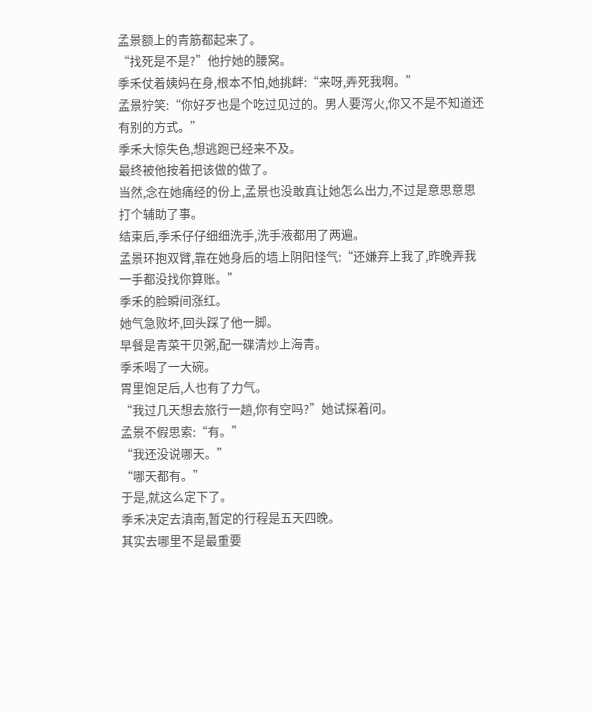孟景额上的青筋都起来了。
“找死是不是?”他拧她的腰窝。
季禾仗着姨妈在身,根本不怕,她挑衅:“来呀,弄死我啊。”
孟景狞笑:“你好歹也是个吃过见过的。男人要泻火,你又不是不知道还有别的方式。”
季禾大惊失色,想逃跑已经来不及。
最终被他按着把该做的做了。
当然,念在她痛经的份上,孟景也没敢真让她怎么出力,不过是意思意思打个辅助了事。
结束后,季禾仔仔细细洗手,洗手液都用了两遍。
孟景环抱双臂,靠在她身后的墙上阴阳怪气:“还嫌弃上我了,昨晚弄我一手都没找你算账。”
季禾的脸瞬间涨红。
她气急败坏,回头踩了他一脚。
早餐是青菜干贝粥,配一碟清炒上海青。
季禾喝了一大碗。
胃里饱足后,人也有了力气。
“我过几天想去旅行一趟,你有空吗?”她试探着问。
孟景不假思索:“有。”
“我还没说哪天。”
“哪天都有。”
于是,就这么定下了。
季禾决定去滇南,暂定的行程是五天四晚。
其实去哪里不是最重要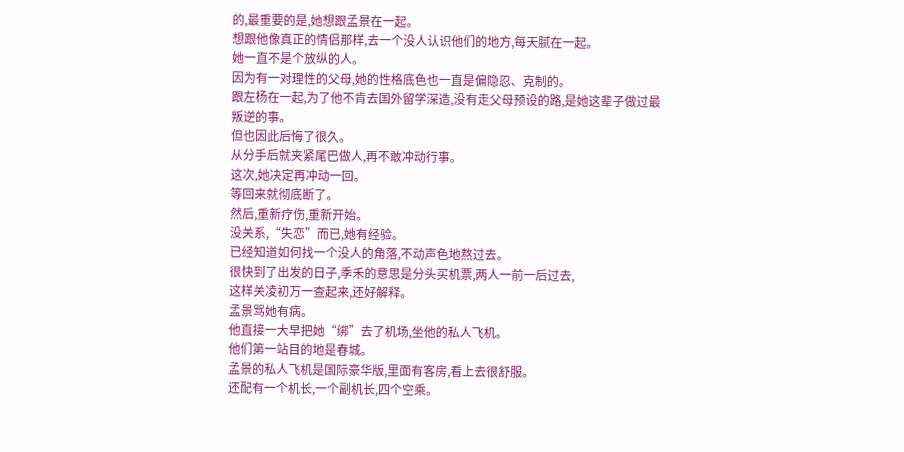的,最重要的是,她想跟孟景在一起。
想跟他像真正的情侣那样,去一个没人认识他们的地方,每天腻在一起。
她一直不是个放纵的人。
因为有一对理性的父母,她的性格底色也一直是偏隐忍、克制的。
跟左杨在一起,为了他不肯去国外留学深造,没有走父母预设的路,是她这辈子做过最叛逆的事。
但也因此后悔了很久。
从分手后就夹紧尾巴做人,再不敢冲动行事。
这次,她决定再冲动一回。
等回来就彻底断了。
然后,重新疗伤,重新开始。
没关系,“失恋”而已,她有经验。
已经知道如何找一个没人的角落,不动声色地熬过去。
很快到了出发的日子,季禾的意思是分头买机票,两人一前一后过去,
这样关凌初万一查起来,还好解释。
孟景骂她有病。
他直接一大早把她“绑”去了机场,坐他的私人飞机。
他们第一站目的地是春城。
孟景的私人飞机是国际豪华版,里面有客房,看上去很舒服。
还配有一个机长,一个副机长,四个空乘。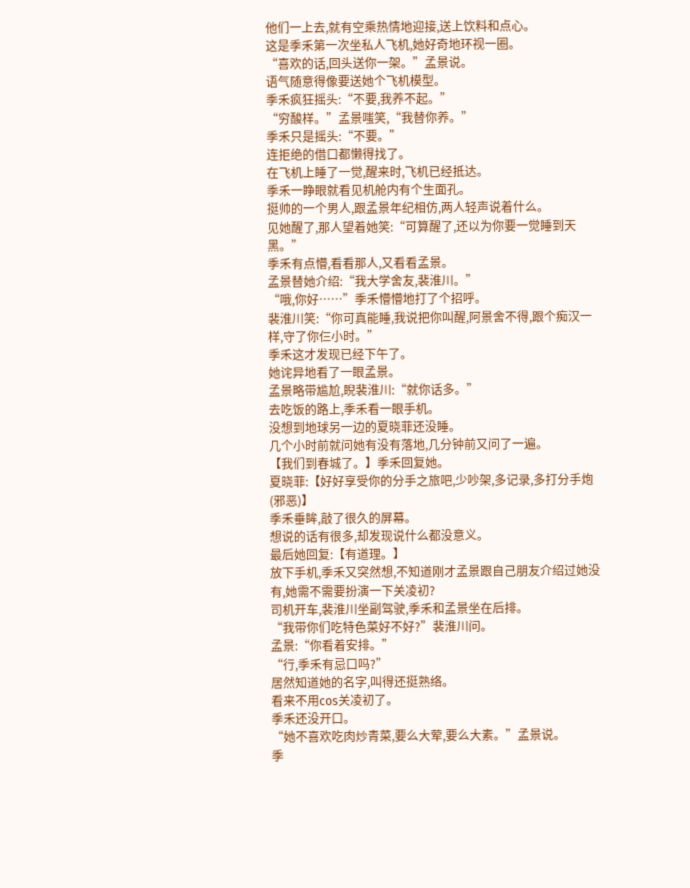他们一上去,就有空乘热情地迎接,送上饮料和点心。
这是季禾第一次坐私人飞机,她好奇地环视一圈。
“喜欢的话,回头送你一架。”孟景说。
语气随意得像要送她个飞机模型。
季禾疯狂摇头:“不要,我养不起。”
“穷酸样。”孟景嗤笑,“我替你养。”
季禾只是摇头:“不要。”
连拒绝的借口都懒得找了。
在飞机上睡了一觉,醒来时,飞机已经抵达。
季禾一睁眼就看见机舱内有个生面孔。
挺帅的一个男人,跟孟景年纪相仿,两人轻声说着什么。
见她醒了,那人望着她笑:“可算醒了,还以为你要一觉睡到天黑。”
季禾有点懵,看看那人,又看看孟景。
孟景替她介绍:“我大学舍友,裴淮川。”
“哦,你好……”季禾懵懵地打了个招呼。
裴淮川笑:“你可真能睡,我说把你叫醒,阿景舍不得,跟个痴汉一样,守了你仨小时。”
季禾这才发现已经下午了。
她诧异地看了一眼孟景。
孟景略带尴尬,睨裴淮川:“就你话多。”
去吃饭的路上,季禾看一眼手机。
没想到地球另一边的夏晓菲还没睡。
几个小时前就问她有没有落地,几分钟前又问了一遍。
【我们到春城了。】季禾回复她。
夏晓菲:【好好享受你的分手之旅吧,少吵架,多记录,多打分手炮(邪恶)】
季禾垂眸,敲了很久的屏幕。
想说的话有很多,却发现说什么都没意义。
最后她回复:【有道理。】
放下手机,季禾又突然想,不知道刚才孟景跟自己朋友介绍过她没有,她需不需要扮演一下关凌初?
司机开车,裴淮川坐副驾驶,季禾和孟景坐在后排。
“我带你们吃特色菜好不好?”裴淮川问。
孟景:“你看着安排。”
“行,季禾有忌口吗?”
居然知道她的名字,叫得还挺熟络。
看来不用cos关凌初了。
季禾还没开口。
“她不喜欢吃肉炒青菜,要么大荤,要么大素。”孟景说。
季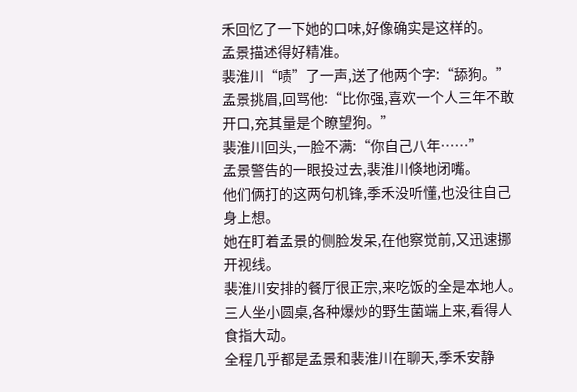禾回忆了一下她的口味,好像确实是这样的。
孟景描述得好精准。
裴淮川“啧”了一声,送了他两个字:“舔狗。”
孟景挑眉,回骂他:“比你强,喜欢一个人三年不敢开口,充其量是个瞭望狗。”
裴淮川回头,一脸不满:“你自己八年……”
孟景警告的一眼投过去,裴淮川倏地闭嘴。
他们俩打的这两句机锋,季禾没听懂,也没往自己身上想。
她在盯着孟景的侧脸发呆,在他察觉前,又迅速挪开视线。
裴淮川安排的餐厅很正宗,来吃饭的全是本地人。
三人坐小圆桌,各种爆炒的野生菌端上来,看得人食指大动。
全程几乎都是孟景和裴淮川在聊天,季禾安静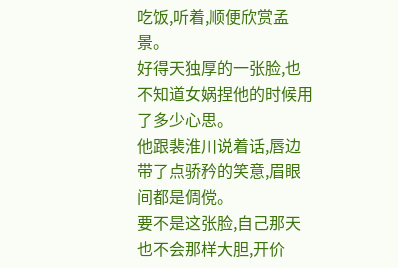吃饭,听着,顺便欣赏孟景。
好得天独厚的一张脸,也不知道女娲捏他的时候用了多少心思。
他跟裴淮川说着话,唇边带了点骄矜的笑意,眉眼间都是倜傥。
要不是这张脸,自己那天也不会那样大胆,开价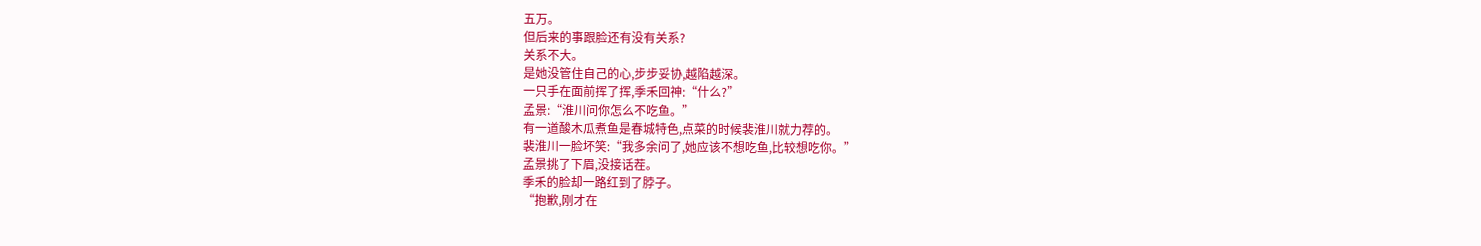五万。
但后来的事跟脸还有没有关系?
关系不大。
是她没管住自己的心,步步妥协,越陷越深。
一只手在面前挥了挥,季禾回神:“什么?”
孟景:“淮川问你怎么不吃鱼。”
有一道酸木瓜煮鱼是春城特色,点菜的时候裴淮川就力荐的。
裴淮川一脸坏笑:“我多余问了,她应该不想吃鱼,比较想吃你。”
孟景挑了下眉,没接话茬。
季禾的脸却一路红到了脖子。
“抱歉,刚才在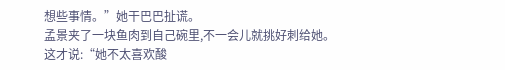想些事情。”她干巴巴扯谎。
孟景夹了一块鱼肉到自己碗里,不一会儿就挑好刺给她。
这才说:“她不太喜欢酸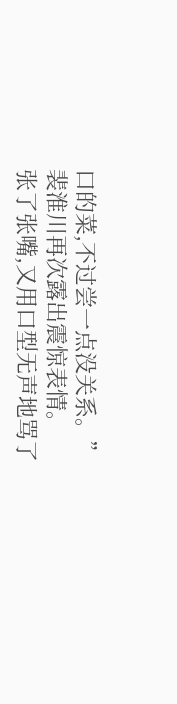口的菜,不过尝一点没关系。”
裴淮川再次露出震惊表情。
张了张嘴,又用口型无声地骂了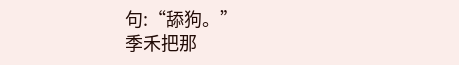句:“舔狗。”
季禾把那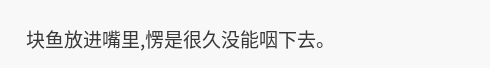块鱼放进嘴里,愣是很久没能咽下去。